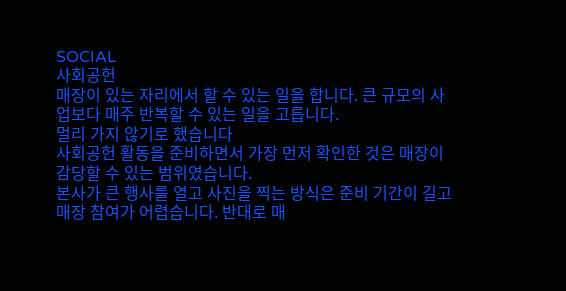SOCIAL
사회공헌
매장이 있는 자리에서 할 수 있는 일을 합니다. 큰 규모의 사업보다 매주 반복할 수 있는 일을 고릅니다.
멀리 가지 않기로 했습니다
사회공헌 활동을 준비하면서 가장 먼저 확인한 것은 매장이 감당할 수 있는 범위였습니다.
본사가 큰 행사를 열고 사진을 찍는 방식은 준비 기간이 길고 매장 참여가 어렵습니다. 반대로 매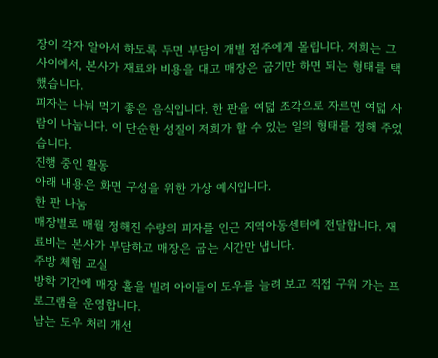장이 각자 알아서 하도록 두면 부담이 개별 점주에게 몰립니다. 저희는 그 사이에서, 본사가 재료와 비용을 대고 매장은 굽기만 하면 되는 형태를 택했습니다.
피자는 나눠 먹기 좋은 음식입니다. 한 판을 여덟 조각으로 자르면 여덟 사람이 나눕니다. 이 단순한 성질이 저희가 할 수 있는 일의 형태를 정해 주었습니다.
진행 중인 활동
아래 내용은 화면 구성을 위한 가상 예시입니다.
한 판 나눔
매장별로 매월 정해진 수량의 피자를 인근 지역아동센터에 전달합니다. 재료비는 본사가 부담하고 매장은 굽는 시간만 냅니다.
주방 체험 교실
방학 기간에 매장 홀을 빌려 아이들이 도우를 늘려 보고 직접 구워 가는 프로그램을 운영합니다.
남는 도우 처리 개선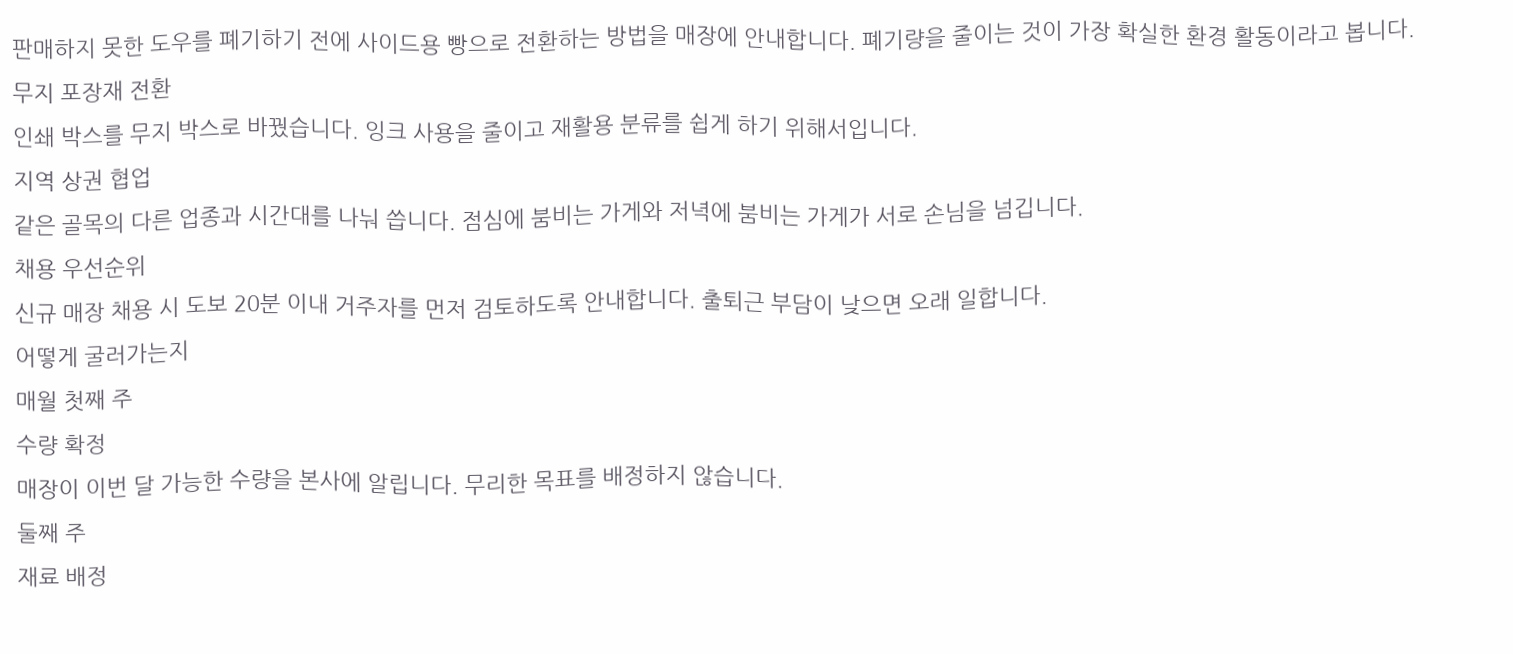판매하지 못한 도우를 폐기하기 전에 사이드용 빵으로 전환하는 방법을 매장에 안내합니다. 폐기량을 줄이는 것이 가장 확실한 환경 활동이라고 봅니다.
무지 포장재 전환
인쇄 박스를 무지 박스로 바꿨습니다. 잉크 사용을 줄이고 재활용 분류를 쉽게 하기 위해서입니다.
지역 상권 협업
같은 골목의 다른 업종과 시간대를 나눠 씁니다. 점심에 붐비는 가게와 저녁에 붐비는 가게가 서로 손님을 넘깁니다.
채용 우선순위
신규 매장 채용 시 도보 20분 이내 거주자를 먼저 검토하도록 안내합니다. 출퇴근 부담이 낮으면 오래 일합니다.
어떻게 굴러가는지
매월 첫째 주
수량 확정
매장이 이번 달 가능한 수량을 본사에 알립니다. 무리한 목표를 배정하지 않습니다.
둘째 주
재료 배정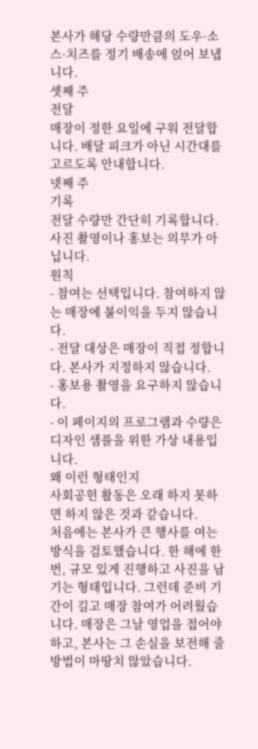본사가 해당 수량만큼의 도우·소스·치즈를 정기 배송에 얹어 보냅니다.
셋째 주
전달
매장이 정한 요일에 구워 전달합니다. 배달 피크가 아닌 시간대를 고르도록 안내합니다.
넷째 주
기록
전달 수량만 간단히 기록합니다. 사진 촬영이나 홍보는 의무가 아닙니다.
원칙
- 참여는 선택입니다. 참여하지 않는 매장에 불이익을 두지 않습니다.
- 전달 대상은 매장이 직접 정합니다. 본사가 지정하지 않습니다.
- 홍보용 촬영을 요구하지 않습니다.
- 이 페이지의 프로그램과 수량은 디자인 샘플을 위한 가상 내용입니다.
왜 이런 형태인지
사회공헌 활동은 오래 하지 못하면 하지 않은 것과 같습니다.
처음에는 본사가 큰 행사를 여는 방식을 검토했습니다. 한 해에 한 번, 규모 있게 진행하고 사진을 남기는 형태입니다. 그런데 준비 기간이 길고 매장 참여가 어려웠습니다. 매장은 그날 영업을 접어야 하고, 본사는 그 손실을 보전해 줄 방법이 마땅치 않았습니다.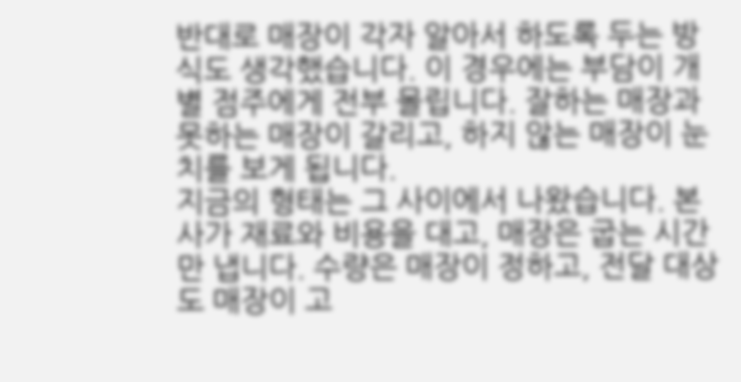반대로 매장이 각자 알아서 하도록 두는 방식도 생각했습니다. 이 경우에는 부담이 개별 점주에게 전부 몰립니다. 잘하는 매장과 못하는 매장이 갈리고, 하지 않는 매장이 눈치를 보게 됩니다.
지금의 형태는 그 사이에서 나왔습니다. 본사가 재료와 비용을 대고, 매장은 굽는 시간만 냅니다. 수량은 매장이 정하고, 전달 대상도 매장이 고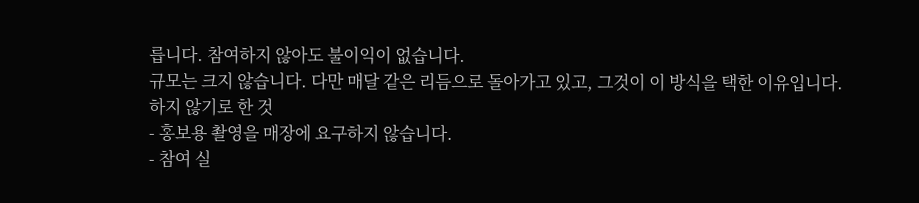릅니다. 참여하지 않아도 불이익이 없습니다.
규모는 크지 않습니다. 다만 매달 같은 리듬으로 돌아가고 있고, 그것이 이 방식을 택한 이유입니다.
하지 않기로 한 것
- 홍보용 촬영을 매장에 요구하지 않습니다.
- 참여 실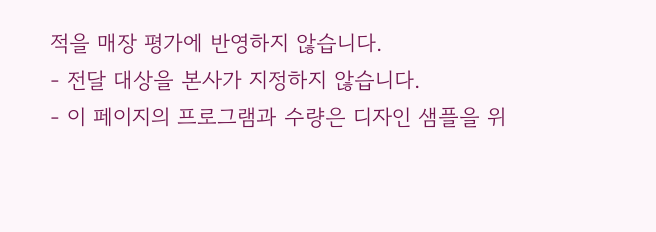적을 매장 평가에 반영하지 않습니다.
- 전달 대상을 본사가 지정하지 않습니다.
- 이 페이지의 프로그램과 수량은 디자인 샘플을 위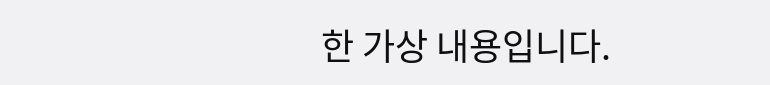한 가상 내용입니다.